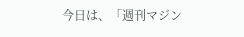今日は、「週刊マジン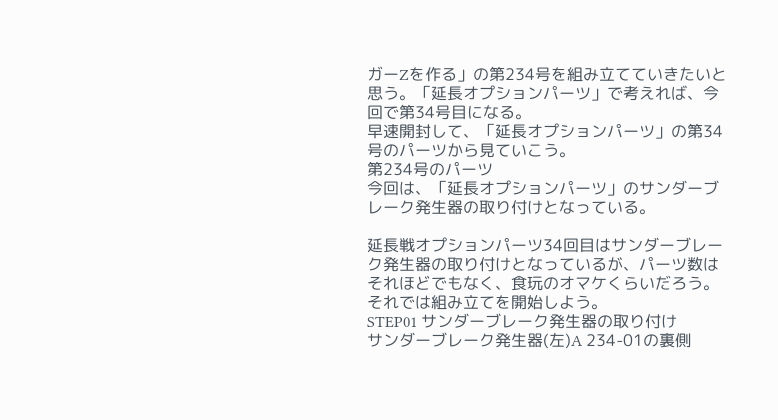ガーZを作る」の第234号を組み立てていきたいと思う。「延長オプションパーツ」で考えれば、今回で第34号目になる。
早速開封して、「延長オプションパーツ」の第34号のパーツから見ていこう。
第234号のパーツ
今回は、「延長オプションパーツ」のサンダーブレーク発生器の取り付けとなっている。

延長戦オプションパーツ34回目はサンダーブレーク発生器の取り付けとなっているが、パーツ数はそれほどでもなく、食玩のオマケくらいだろう。
それでは組み立てを開始しよう。
STEP01 サンダーブレーク発生器の取り付け
サンダーブレーク発生器(左)A 234-01の裏側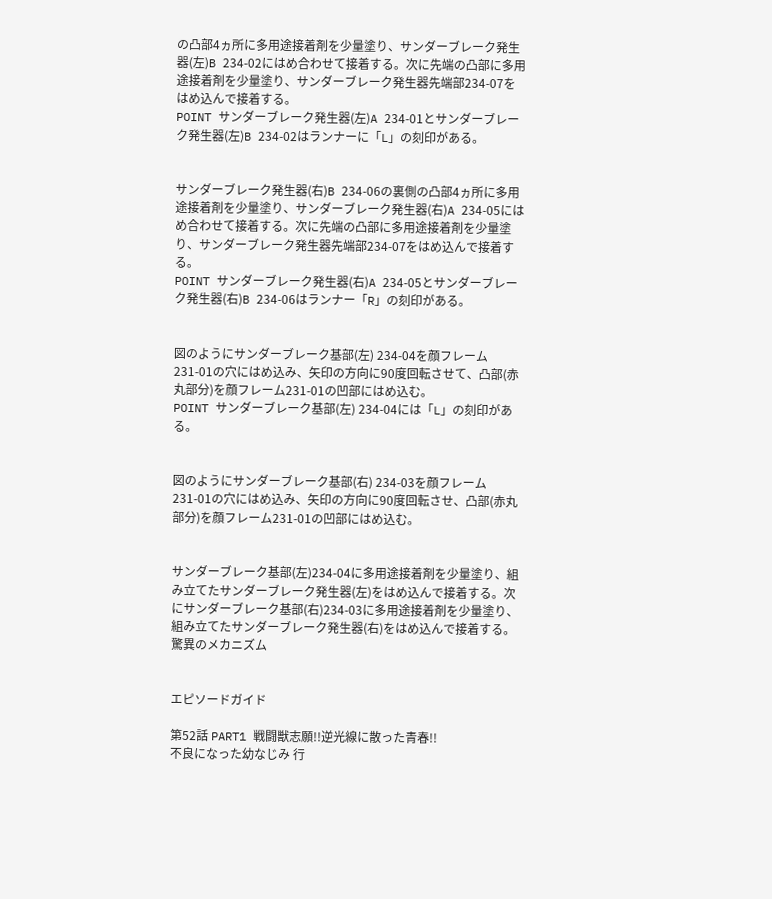の凸部4ヵ所に多用途接着剤を少量塗り、サンダーブレーク発生器(左)B 234-02にはめ合わせて接着する。次に先端の凸部に多用途接着剤を少量塗り、サンダーブレーク発生器先端部234-07をはめ込んで接着する。
POINT サンダーブレーク発生器(左)A 234-01とサンダーブレーク発生器(左)B 234-02はランナーに「L」の刻印がある。


サンダーブレーク発生器(右)B 234-06の裏側の凸部4ヵ所に多用途接着剤を少量塗り、サンダーブレーク発生器(右)A 234-05にはめ合わせて接着する。次に先端の凸部に多用途接着剤を少量塗り、サンダーブレーク発生器先端部234-07をはめ込んで接着する。
POINT サンダーブレーク発生器(右)A 234-05とサンダーブレーク発生器(右)B 234-06はランナー「R」の刻印がある。


図のようにサンダーブレーク基部(左) 234-04を顔フレーム231-01の穴にはめ込み、矢印の方向に90度回転させて、凸部(赤丸部分)を顔フレーム231-01の凹部にはめ込む。
POINT サンダーブレーク基部(左) 234-04には「L」の刻印がある。


図のようにサンダーブレーク基部(右) 234-03を顔フレーム231-01の穴にはめ込み、矢印の方向に90度回転させ、凸部(赤丸部分)を顔フレーム231-01の凹部にはめ込む。


サンダーブレーク基部(左)234-04に多用途接着剤を少量塗り、組み立てたサンダーブレーク発生器(左)をはめ込んで接着する。次にサンダーブレーク基部(右)234-03に多用途接着剤を少量塗り、組み立てたサンダーブレーク発生器(右)をはめ込んで接着する。驚異のメカニズム


エピソードガイド

第52話 PART1 戦闘獣志願!!逆光線に散った青春!!
不良になった幼なじみ 行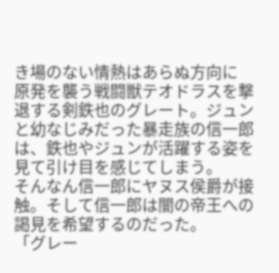き場のない情熱はあらぬ方向に
原発を襲う戦闘獣テオドラスを撃退する剣鉄也のグレート。ジュンと幼なじみだった暴走族の信一郎は、鉄也やジュンが活躍する姿を見て引け目を感じてしまう。
そんなん信一郎にヤヌス侯爵が接触。そして信一郎は闇の帝王への謁見を希望するのだった。
「グレー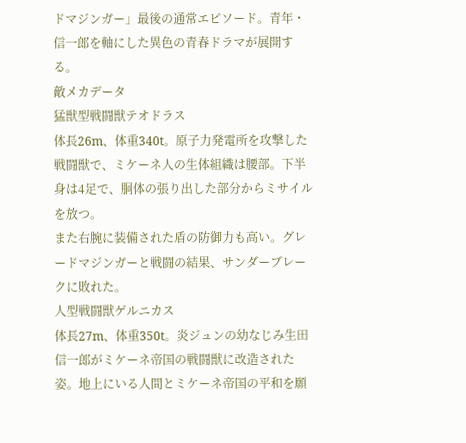ドマジンガー」最後の通常エピソード。青年・信一郎を軸にした異色の青春ドラマが展開する。
敵メカデータ
猛獣型戦闘獣テオドラス
体長26m、体重340t。原子力発電所を攻撃した戦闘獣で、ミケーネ人の生体組織は腰部。下半身は4足で、胴体の張り出した部分からミサイルを放つ。
また右腕に装備された盾の防御力も高い。グレードマジンガーと戦闘の結果、サンダーブレークに敗れた。
人型戦闘獣ゲルニカス
体長27m、体重350t。炎ジュンの幼なじみ生田信一郎がミケーネ帝国の戦闘獣に改造された姿。地上にいる人間とミケーネ帝国の平和を願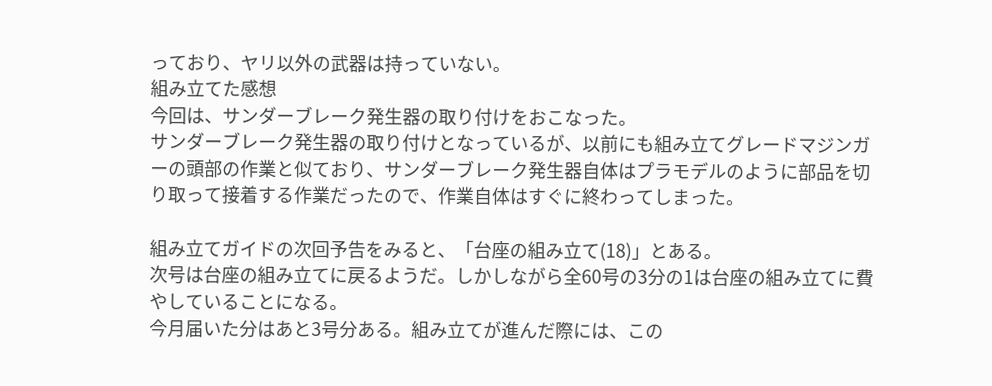っており、ヤリ以外の武器は持っていない。
組み立てた感想
今回は、サンダーブレーク発生器の取り付けをおこなった。
サンダーブレーク発生器の取り付けとなっているが、以前にも組み立てグレードマジンガーの頭部の作業と似ており、サンダーブレーク発生器自体はプラモデルのように部品を切り取って接着する作業だったので、作業自体はすぐに終わってしまった。

組み立てガイドの次回予告をみると、「台座の組み立て(18)」とある。
次号は台座の組み立てに戻るようだ。しかしながら全60号の3分の1は台座の組み立てに費やしていることになる。
今月届いた分はあと3号分ある。組み立てが進んだ際には、この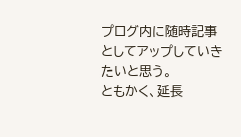プログ内に随時記事としてアップしていきたいと思う。
ともかく、延長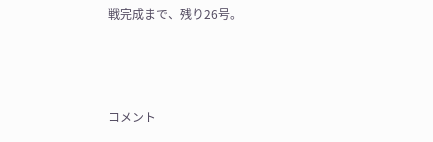戦完成まで、残り26号。



コメント